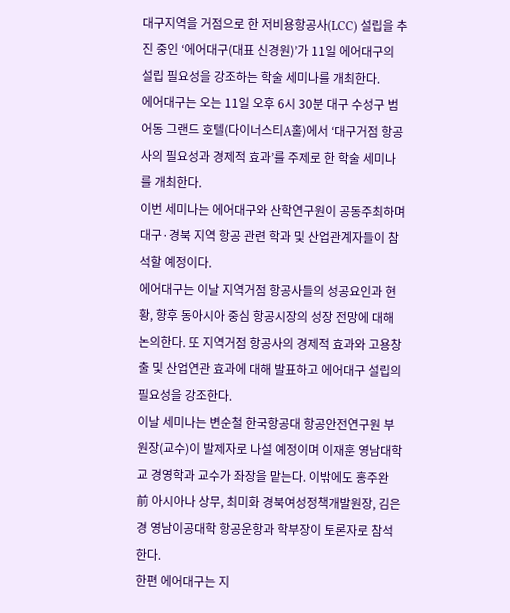대구지역을 거점으로 한 저비용항공사(LCC) 설립을 추진 중인 ‘에어대구(대표 신경원)’가 11일 에어대구의 설립 필요성을 강조하는 학술 세미나를 개최한다.
에어대구는 오는 11일 오후 6시 30분 대구 수성구 범어동 그랜드 호텔(다이너스티A홀)에서 ‘대구거점 항공사의 필요성과 경제적 효과’를 주제로 한 학술 세미나를 개최한다.
이번 세미나는 에어대구와 산학연구원이 공동주최하며 대구·경북 지역 항공 관련 학과 및 산업관계자들이 참석할 예정이다.
에어대구는 이날 지역거점 항공사들의 성공요인과 현황, 향후 동아시아 중심 항공시장의 성장 전망에 대해 논의한다. 또 지역거점 항공사의 경제적 효과와 고용창출 및 산업연관 효과에 대해 발표하고 에어대구 설립의 필요성을 강조한다.
이날 세미나는 변순철 한국항공대 항공안전연구원 부원장(교수)이 발제자로 나설 예정이며 이재훈 영남대학교 경영학과 교수가 좌장을 맡는다. 이밖에도 홍주완 前 아시아나 상무, 최미화 경북여성정책개발원장, 김은경 영남이공대학 항공운항과 학부장이 토론자로 참석한다.
한편 에어대구는 지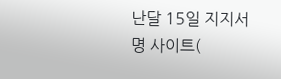난달 15일 지지서명 사이트(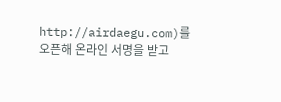http://airdaegu.com)를 오픈해 온라인 서명을 받고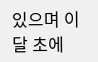있으며 이달 초에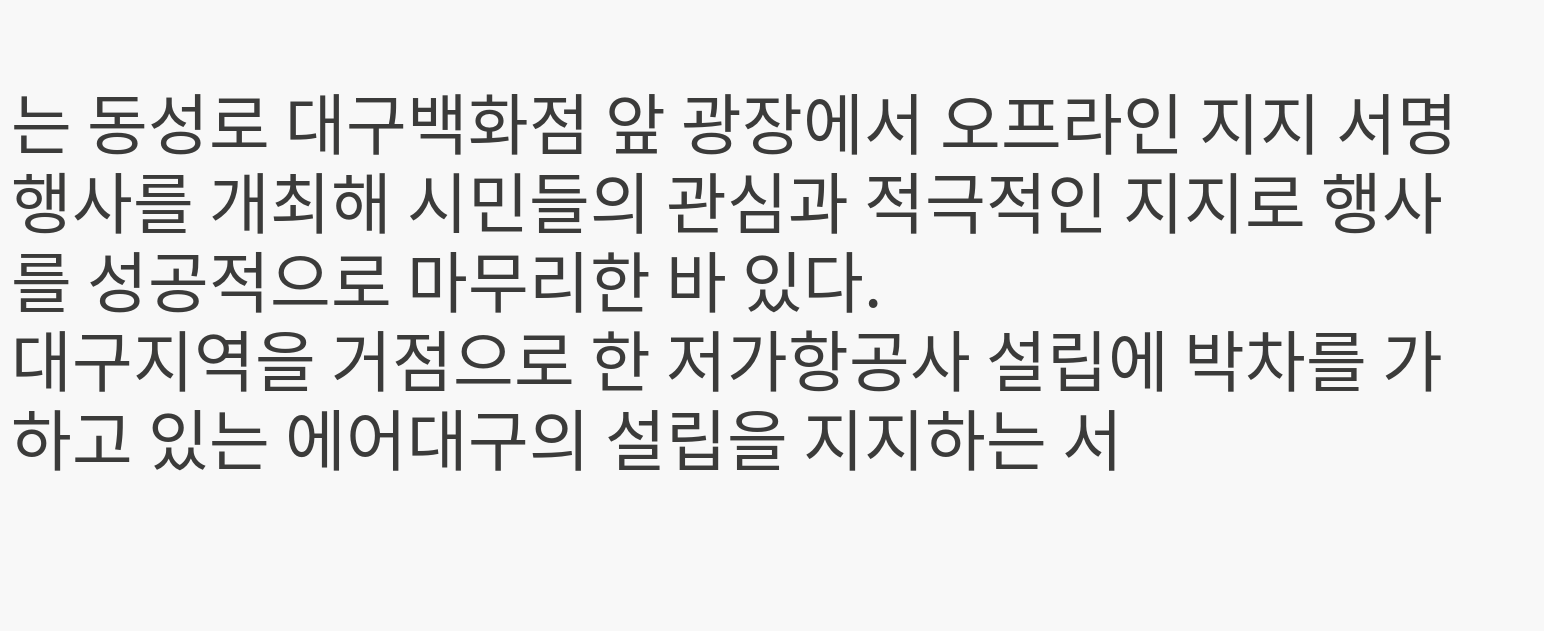는 동성로 대구백화점 앞 광장에서 오프라인 지지 서명 행사를 개최해 시민들의 관심과 적극적인 지지로 행사를 성공적으로 마무리한 바 있다.
대구지역을 거점으로 한 저가항공사 설립에 박차를 가하고 있는 에어대구의 설립을 지지하는 서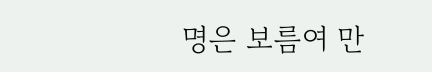명은 보름여 만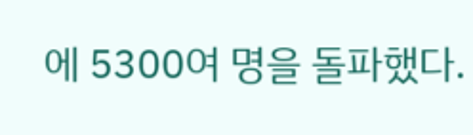에 5300여 명을 돌파했다.